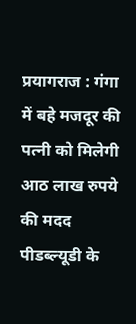प्रयागराज : गंगा में बहे मजदूर की पत्नी को मिलेगी आठ लाख रुपये की मदद
पीडब्ल्यूडी के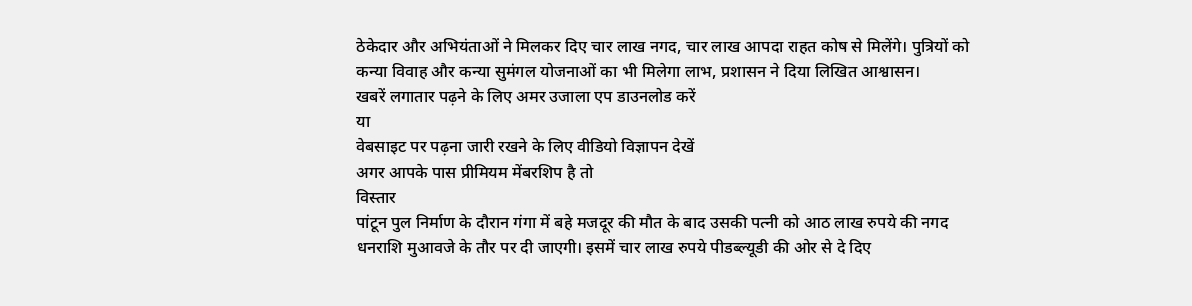ठेकेदार और अभियंताओं ने मिलकर दिए चार लाख नगद, चार लाख आपदा राहत कोष से मिलेंगे। पुत्रियों को कन्या विवाह और कन्या सुमंगल योजनाओं का भी मिलेगा लाभ, प्रशासन ने दिया लिखित आश्वासन।
खबरें लगातार पढ़ने के लिए अमर उजाला एप डाउनलोड करें
या
वेबसाइट पर पढ़ना जारी रखने के लिए वीडियो विज्ञापन देखें
अगर आपके पास प्रीमियम मेंबरशिप है तो
विस्तार
पांटून पुल निर्माण के दौरान गंगा में बहे मजदूर की मौत के बाद उसकी पत्नी को आठ लाख रुपये की नगद धनराशि मुआवजे के तौर पर दी जाएगी। इसमें चार लाख रुपये पीडब्ल्यूडी की ओर से दे दिए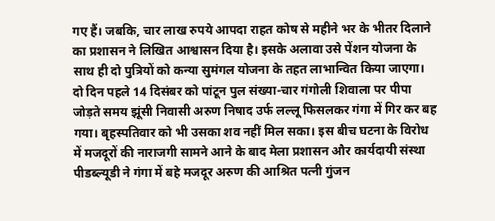गए हैं। जबकि, चार लाख रुपये आपदा राहत कोष से महीने भर के भीतर दिलाने का प्रशासन ने लिखित आश्वासन दिया है। इसके अलावा उसे पेंशन योजना के साथ ही दो पुत्रियों को कन्या सुमंगल योजना के तहत लाभान्वित किया जाएगा।
दो दिन पहले 14 दिसंबर को पांटून पुल संख्या-चार गंगोली शिवाला पर पीपा जोड़ते समय झूंसी निवासी अरुण निषाद उर्फ लल्लू फिसलकर गंगा में गिर कर बह गया। बृहस्पतिवार को भी उसका शव नहीं मिल सका। इस बीच घटना के विरोध में मजदूरों की नाराजगी सामने आने के बाद मेला प्रशासन और कार्यदायी संस्था पीडब्ल्यूडी ने गंगा में बहे मजदूर अरुण की आश्रित पत्नी गुंजन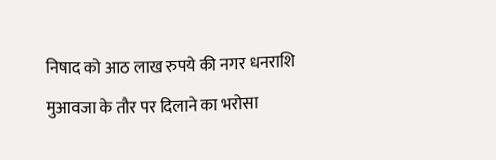निषाद को आठ लाख रुपये की नगर धनराशि मुआवजा के तौर पर दिलाने का भरोसा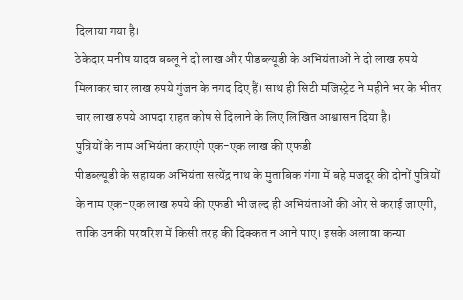दिलाया गया है।
ठेकेदार मनीष यादव बब्लू ने दो लाख और पीडब्ल्यूडी के अभियंताओं ने दो लाख रुपये मिलाकर चार लाख रुपये गुंजन के नगद दिए हैं। साथ ही सिटी मजिस्ट्रेट ने महीने भर के भीतर चार लाख रुपये आपदा राहत कोष से दिलाने के लिए लिखित आश्वासन दिया है।
पुत्रियों के नाम अभियंता कराएंगे एक-एक लाख की एफडी
पीडब्ल्यूडी के सहायक अभियंता सत्येंद्र नाथ के मुताबिक गंगा में बहे मजदूर की दोनों पुत्रियों के नाम एक-एक लाख रुपये की एफडी भी जल्द ही अभियंताओं की ओर से कराई जाएगी, ताकि उनकी परवरिश में किसी तरह की दिक्कत न आने पाए। इसके अलावा कन्या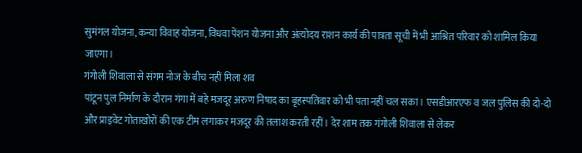सुमंगल योजना, कन्या विवाह योजना, विधवा पेंशन योजना और अंत्योदय राशन कार्य की पात्रता सूची में भी आश्रित परिवार को शामिल किया जाएगा।
गंगोली शिवाला से संगम नोज के बीच नहीं मिला शव
पांटून पुल निर्माण के दौरान गंगा में बहे मजदूर अरुण निषाद का बृहस्पतिवार को भी पता नहीं चल सका। एसडीआरएफ व जल पुलिस की दो-दो और प्राइवेट गोताखोरों की एक टीम लगाकर मजदूर की तलाश करती रहीं। देर शाम तक गंगोली शिवाला से लेकर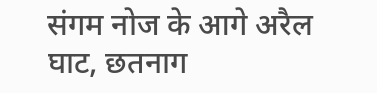संगम नोज के आगे अरैल घाट, छतनाग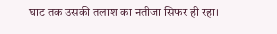घाट तक उसकी तलाश का नतीजा सिफर ही रहा।